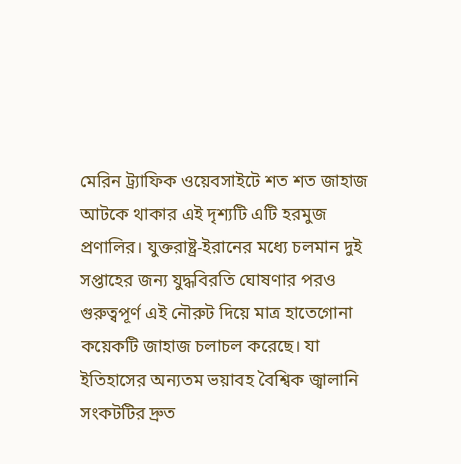মেরিন ট্র্যাফিক ওয়েবসাইটে শত শত জাহাজ আটকে থাকার এই দৃশ্যটি এটি হরমুজ প্রণালির। যুক্তরাষ্ট্র-ইরানের মধ্যে চলমান দুই সপ্তাহের জন্য যুদ্ধবিরতি ঘোষণার পরও গুরুত্বপূর্ণ এই নৌরুট দিয়ে মাত্র হাতেগোনা কয়েকটি জাহাজ চলাচল করেছে। যা ইতিহাসের অন্যতম ভয়াবহ বৈশ্বিক জ্বালানি সংকটটির দ্রুত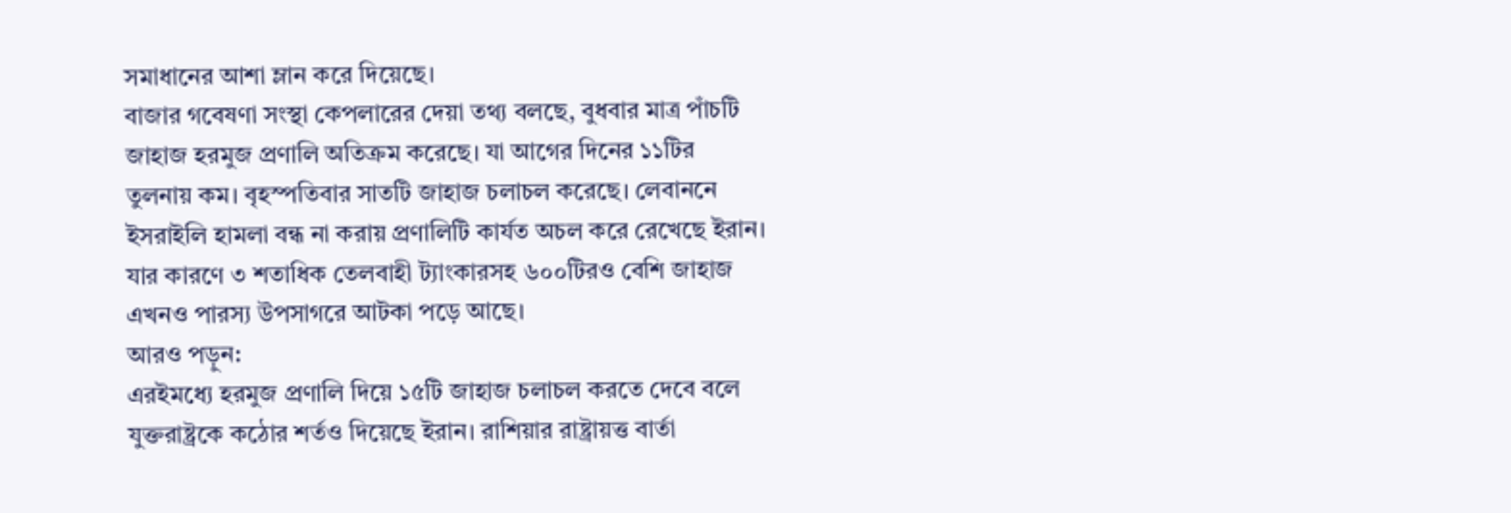সমাধানের আশা ম্লান করে দিয়েছে।
বাজার গবেষণা সংস্থা কেপলারের দেয়া তথ্য বলছে, বুধবার মাত্র পাঁচটি জাহাজ হরমুজ প্রণালি অতিক্রম করেছে। যা আগের দিনের ১১টির তুলনায় কম। বৃহস্পতিবার সাতটি জাহাজ চলাচল করেছে। লেবাননে ইসরাইলি হামলা বন্ধ না করায় প্রণালিটি কার্যত অচল করে রেখেছে ইরান। যার কারণে ৩ শতাধিক তেলবাহী ট্যাংকারসহ ৬০০টিরও বেশি জাহাজ এখনও পারস্য উপসাগরে আটকা পড়ে আছে।
আরও পড়ুন:
এরইমধ্যে হরমুজ প্রণালি দিয়ে ১৫টি জাহাজ চলাচল করতে দেবে বলে যুক্তরাষ্ট্রকে কঠোর শর্তও দিয়েছে ইরান। রাশিয়ার রাষ্ট্রায়ত্ত বার্তা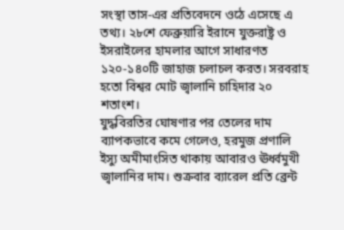সংস্থা তাস-এর প্রতিবেদনে ওঠে এসেছে এ তথ্য। ২৮শে ফেব্রুয়ারি ইরানে যুক্তরাষ্ট্র ও ইসরাইলের হামলার আগে সাধারণত ১২০-১৪০টি জাহাজ চলাচল করত। সরবরাহ হতো বিশ্বর মোট জ্বালানি চাহিদার ২০ শতাংশ।
যুদ্ধবিরতির ঘোষণার পর তেলের দাম ব্যাপকভাবে কমে গেলেও, হরমুজ প্রণালি ইস্যু অমীমাংসিত থাকায় আবারও ঊর্ধ্বমুখী জ্বালানির দাম। শুক্রবার ব্যারেল প্রতি ব্রেন্ট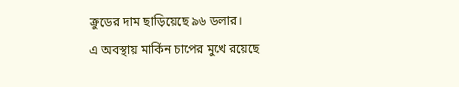ক্রুডের দাম ছাড়িয়েছে ৯৬ ডলার।
এ অবস্থায় মার্কিন চাপের মুখে রয়েছে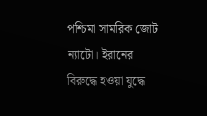পশ্চিমা সামরিক জোট ন্যাটো। ইরানের বিরুদ্ধে হওয়া যুদ্ধে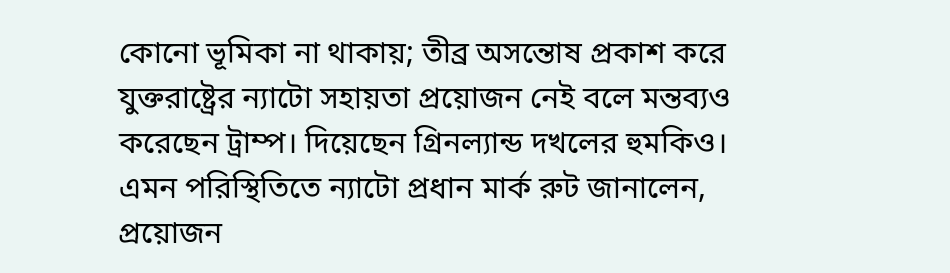কোনো ভূমিকা না থাকায়; তীব্র অসন্তোষ প্রকাশ করে যুক্তরাষ্ট্রের ন্যাটো সহায়তা প্রয়োজন নেই বলে মন্তব্যও করেছেন ট্রাম্প। দিয়েছেন গ্রিনল্যান্ড দখলের হুমকিও। এমন পরিস্থিতিতে ন্যাটো প্রধান মার্ক রুট জানালেন, প্রয়োজন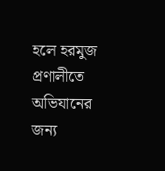হলে হরমুজ প্রণালীতে অভিযানের জন্য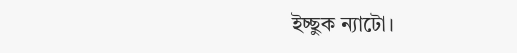ইচ্ছুক ন্যাটো।